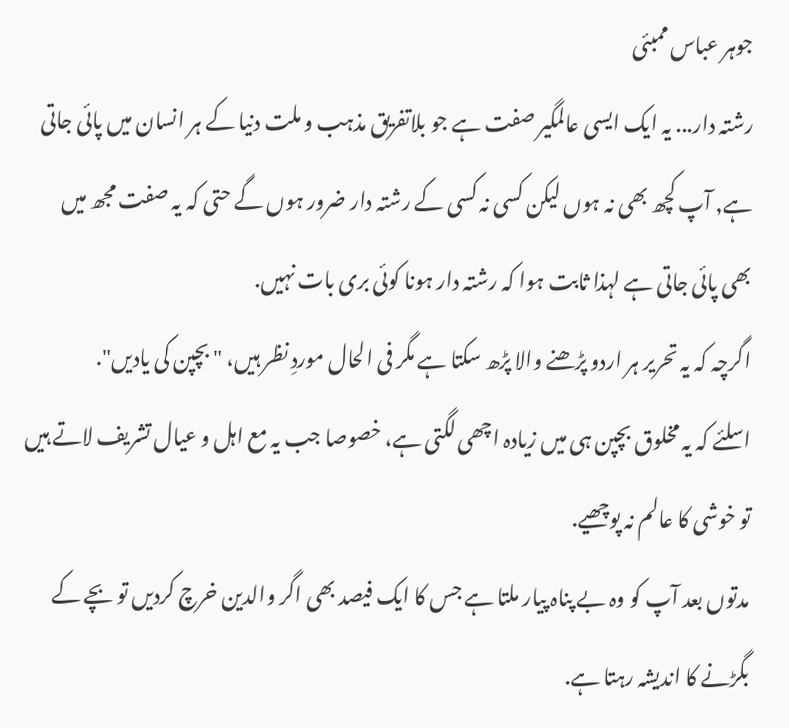جوہر عباس ممبئی
رشتہ دار... یہ ایک ایسی عالمگیر صفت ہے جو بلاتفریق مذہب و ملت دنیا کے ہر انسان میں پائی جاتی ہے, آپ کچھ بھی نہ ہوں لیکن کسی نہ کسی کے رشتہ دار ضرور ہوں گے حتی کہ یہ صفت مجھ میں بھی پائی جاتی ہے لہذا ثابت ہوا کہ رشتہ دار ہونا کوئی بری بات نہیں.
اگرچہ کہ یہ تحریر ہر اردو پڑھنے والا پڑھ سکتا ہے مگر فی الحال موردِ نظر ہیں، "بچپن کی یادیں".
اسلئے کہ یہ مخلوق بچپن ہی میں زیادہ اچھی لگتی ہے، خصوصا جب یہ مع اہل و عیال تشریف لاتے ہیں تو خوشی کا عالم نہ پوچھیے.
مدتوں بعد آپ کو وہ بے پناہ پیار ملتا ہے جس کا ایک فیصد بھی اگر والدین خرچ کردیں تو بچے کے بگڑنے کا اندیشہ رہتا ہے.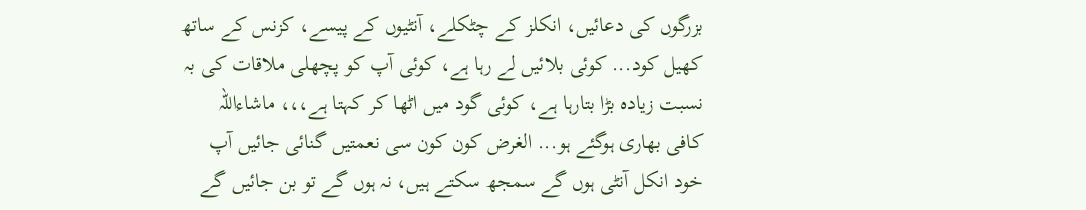بزرگوں کی دعائیں، انکلز کے چٹکلے، آنٹیوں کے پیسے، کزنس کے ساتھ کھیل کود... کوئی بلائیں لے رہا ہے، کوئی آپ کو پچھلی ملاقات کی بہ نسبت زیادہ بڑا بتارہا ہے، کوئی گود میں اٹھا کر کہتا ہے،،، ماشاءاللہ کافی بھاری ہوگئے ہو... الغرض کون کون سی نعمتیں گنائی جائیں آپ خود انکل آنٹی ہوں گے سمجھ سکتے ہیں، نہ ہوں گے تو بن جائیں گے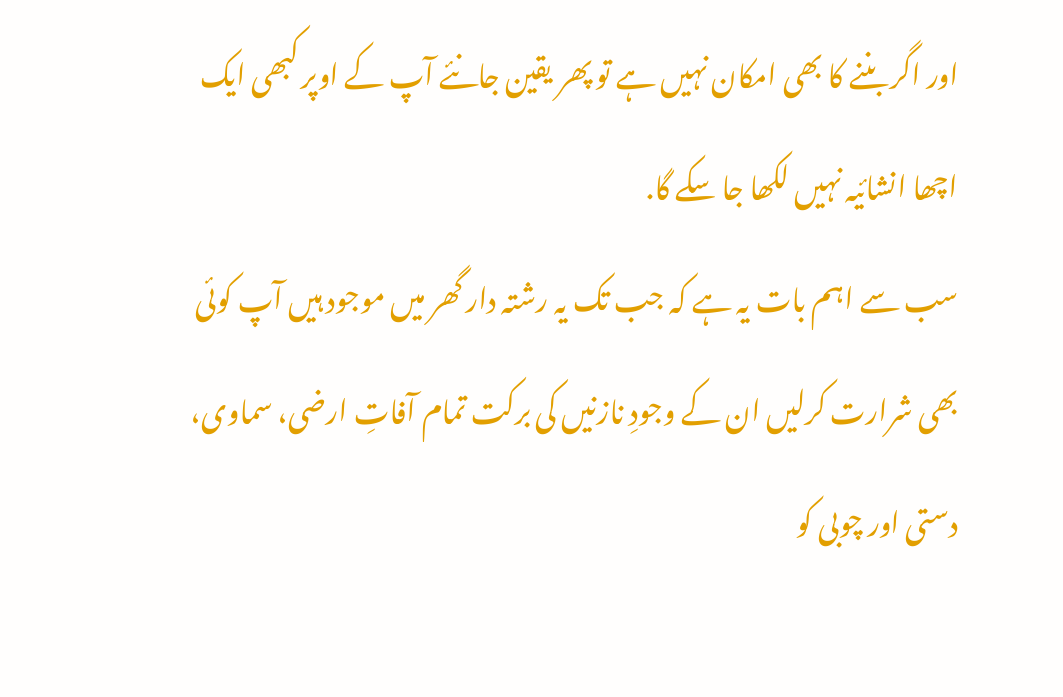اور اگر بننے کا بھی امکان نہیں ہے تو پھر یقین جانئے آپ کے اوپر کبھی ایک اچھا انشائیہ نہیں لکھا جا سکے گا.
سب سے اہم بات یہ ہے کہ جب تک یہ رشتہ دار گھر میں موجود ہیں آپ کوئی بھی شرارت کرلیں ان کے وجودِ نازنیں کی برکت تمام آفاتِ ارضی، سماوی، دستی اور چوبی کو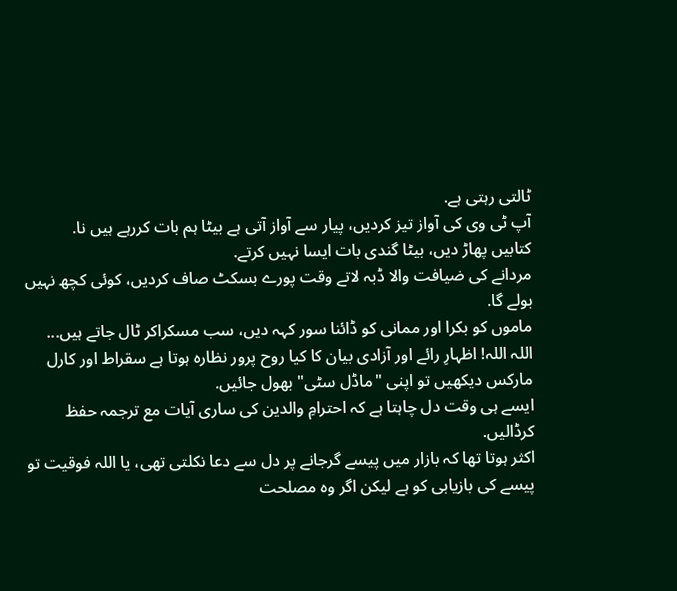ٹالتی رہتی ہے.
آپ ٹی وی کی آواز تیز کردیں، پیار سے آواز آتی ہے بیٹا ہم بات کررہے ہیں نا.
کتابیں پھاڑ دیں، بیٹا گندی بات ایسا نہیں کرتے.
مردانے کی ضیافت والا ڈبہ لاتے وقت پورے بسکٹ صاف کردیں، کوئی کچھ نہیں بولے گا.
ماموں کو بکرا اور ممانی کو ڈائنا سور کہہ دیں، سب مسکراکر ٹال جاتے ہیں...
اللہ اللہ! اظہارِ رائے اور آزادی بیان کا کیا روح پرور نظارہ ہوتا ہے سقراط اور کارل مارکس دیکھیں تو اپنی "ماڈل سٹی" بھول جائیں.
ایسے ہی وقت دل چاہتا ہے کہ احترامِ والدین کی ساری آیات مع ترجمہ حفظ کرڈالیں.
اکثر ہوتا تھا کہ بازار میں پیسے گرجانے پر دل سے دعا نکلتی تھی، یا اللہ فوقیت تو پیسے کی بازیابی کو ہے لیکن اگر وہ مصلحت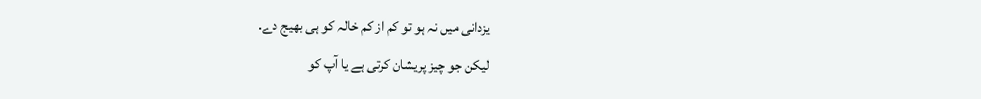یزدانی میں نہ ہو تو کم از کم خالہ کو ہی بھیج دے.
لیکن جو چیز پریشان کرتی ہے یا آپ کو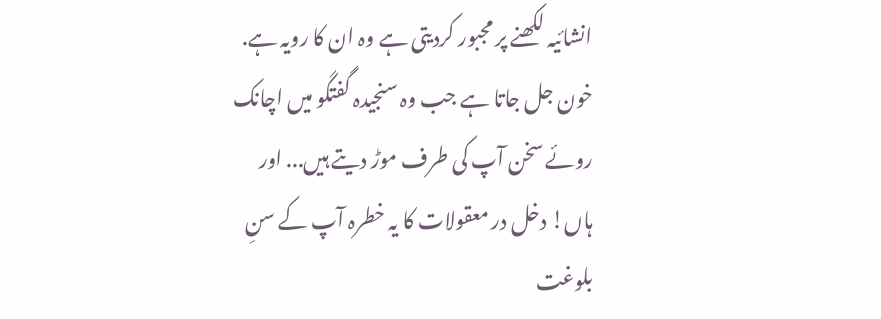انشائیہ لکھنے پر مجبور کردیتی ہے وہ ان کا رویہ ہے.
خون جل جاتا ہے جب وہ سنجیدہ گفتگو میں اچانک روئے سخن آپ کی طرف موڑ دیتے ہیں... اور ہاں! دخل در معقولات کا یہ خطرہ آپ کے سنِ بلوغت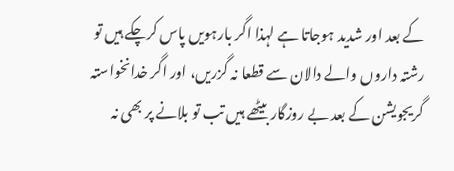کے بعد اور شدید ہوجاتا ہے لہذا اگر بارہویں پاس کرچکے ہیں تو رشتہ داروں والے دالان سے قطعا نہ گزریں، اور اگر خدانخواستہ گریجویشن کے بعد بے روزگار بیٹھے ہیں تب تو بلانے پر بھی نہ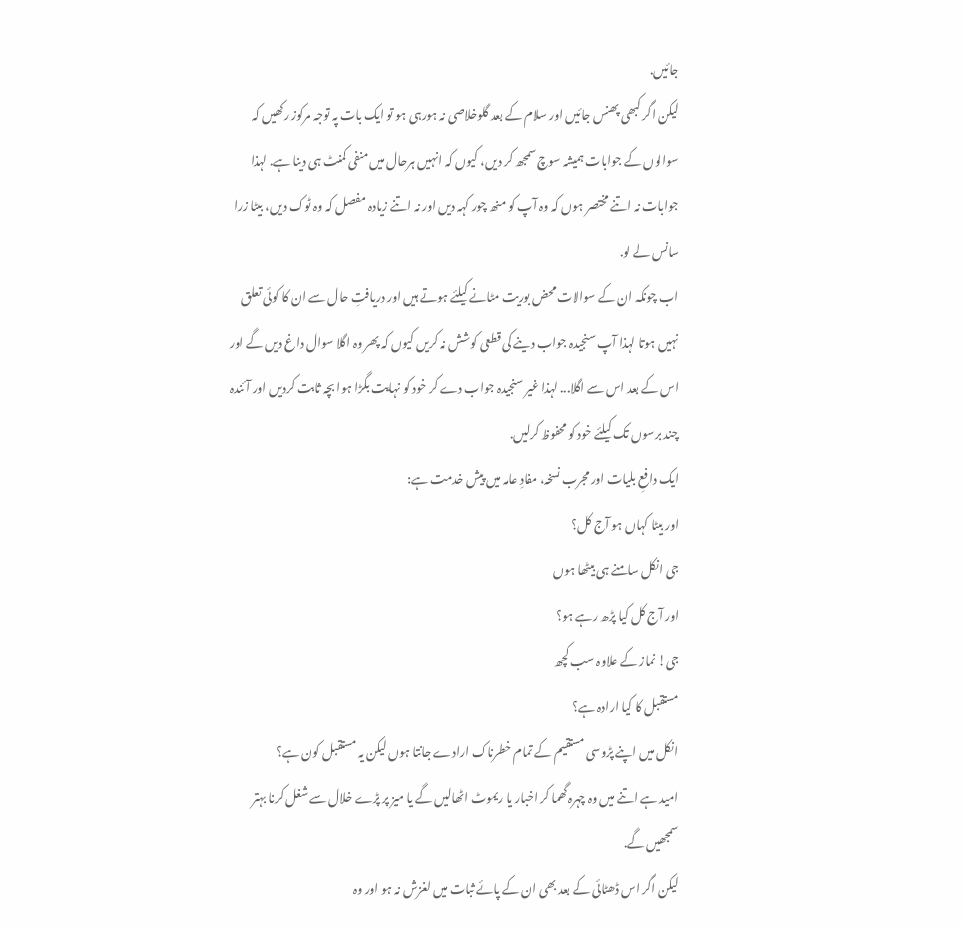جائیں.
لیکن اگر کبھی پھنس جائیں اور سلام کے بعد گلوخلاصی نہ ہورہی ہو تو ایک بات پہ توجہ مرکوز رکھیں کہ سوالوں کے جوابات ہمیشہ سوچ سمجھ کر دیں، کیوں کہ انہیں ہرحال میں منفی کمنٹ ہی دینا ہے. لہذا جوابات نہ اتنے مختصر ہوں کہ وہ آپ کو منھ چور کہہ دیں اور نہ اتنے زیادہ مفصل کہ وہ ٹوک دیں، بیٹا زرا سانس لے لو.
اب چونکہ ان کے سوالات محض بوریت مٹانے کیلئے ہوتے ہیں اور دریافتِ حال سے ان کا کوئی تعلق نہیں ہوتا لہذا آپ سنجیدہ جواب دینے کی قطعی کوشش نہ کریں کیوں کہ پھر وہ اگلا سوال داغ دیں گے اور اس کے بعد اس سے اگلا... لہذا غیر سنجیدہ جواب دے کر خود کو نہایت بگڑا ہوا بچہ ثابت کردیں اور آئندہ چند برسوں تک کیلئے خود کو محفوظ کرلیں.
ایک دافعِ بلیات اور مجرب نسخہ، مفادِ عامہ میں پیش خدمت ہے:
اور بیٹا کہاں ہو آج کل؟
جی انکل سامنے ہی بیٹھا ہوں
اور آج کل کیا پڑھ رہے ہو؟
جی! نماز کے علاوہ سب کچھ
مستقبل کا کیا ارادہ ہے؟
انکل میں اپنے پڑوسی مستقیم کے تمام خطرناک ارادے جانتا ہوں لیکن یہ مستقبل کون ہے؟
امید ہے اتنے میں وہ چہرہ گھما کر اخبار یا ریموٹ اٹھالیں گے یا میز پر پڑے خلال سے شغل کرنا بہتر سمجھیں گے.
لیکن اگر اس ڈھٹائی کے بعد بھی ان کے پائے ثبات میں لغزش نہ ہو اور وہ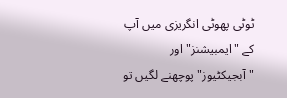ٹوٹی پھوٹی انگریزی میں آپ کے "ایمبیشنز" اور "آبجیکٹیوز" پوچھنے لگیں تو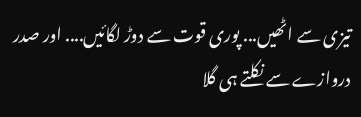تیزی سے اٹھیں... پوری قوت سے دوڑ لگائیں.... اور صدر دروازے سے نکلتے ہی گلا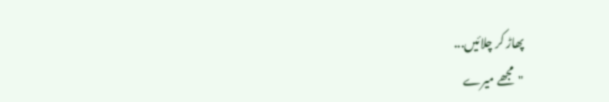پھاڑ کر چلائیں...
"مجھے میرے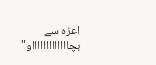اعزہ سے بچاااااااااااااو"